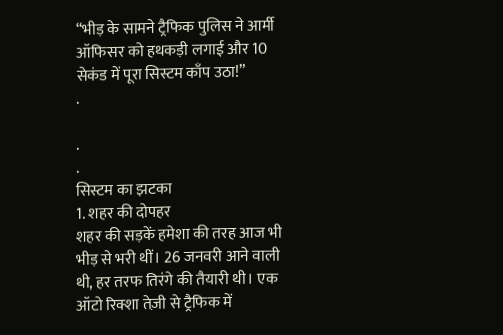“भीड़ के सामने ट्रैफिक पुलिस ने आर्मी ऑफिसर को हथकड़ी लगाई और 10 सेकंड में पूरा सिस्टम काँप उठा!”
.

.
.
सिस्टम का झटका
1. शहर की दोपहर
शहर की सड़कें हमेशा की तरह आज भी भीड़ से भरी थीं। 26 जनवरी आने वाली थी, हर तरफ तिरंगे की तैयारी थी। एक ऑटो रिक्शा तेज़ी से ट्रैफिक में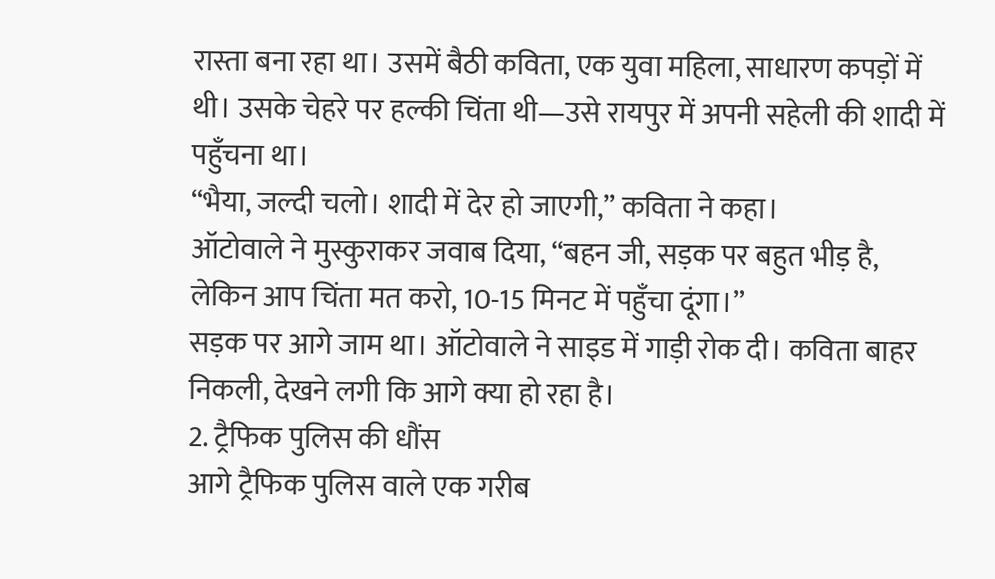रास्ता बना रहा था। उसमें बैठी कविता, एक युवा महिला, साधारण कपड़ों में थी। उसके चेहरे पर हल्की चिंता थी—उसे रायपुर में अपनी सहेली की शादी में पहुँचना था।
“भैया, जल्दी चलो। शादी में देर हो जाएगी,” कविता ने कहा।
ऑटोवाले ने मुस्कुराकर जवाब दिया, “बहन जी, सड़क पर बहुत भीड़ है, लेकिन आप चिंता मत करो, 10-15 मिनट में पहुँचा दूंगा।”
सड़क पर आगे जाम था। ऑटोवाले ने साइड में गाड़ी रोक दी। कविता बाहर निकली, देखने लगी कि आगे क्या हो रहा है।
2. ट्रैफिक पुलिस की धौंस
आगे ट्रैफिक पुलिस वाले एक गरीब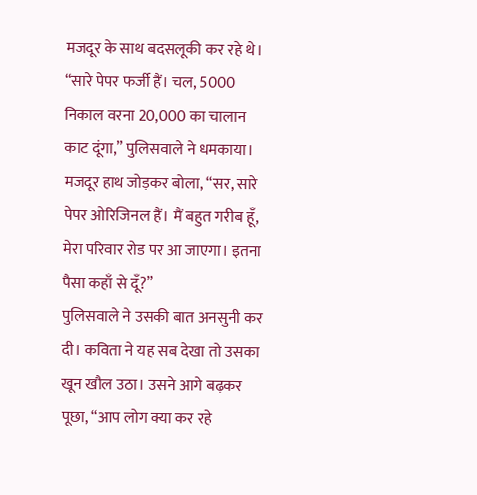मजदूर के साथ बदसलूकी कर रहे थे। “सारे पेपर फर्जी हैं। चल, 5000 निकाल वरना 20,000 का चालान काट दूंगा,” पुलिसवाले ने धमकाया।
मजदूर हाथ जोड़कर बोला, “सर, सारे पेपर ओरिजिनल हैं। मैं बहुत गरीब हूँ, मेरा परिवार रोड पर आ जाएगा। इतना पैसा कहाँ से दूँ?”
पुलिसवाले ने उसकी बात अनसुनी कर दी। कविता ने यह सब देखा तो उसका खून खौल उठा। उसने आगे बढ़कर पूछा, “आप लोग क्या कर रहे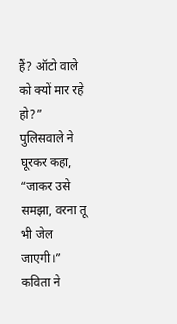हैं? ऑटो वाले को क्यों मार रहे हो?”
पुलिसवाले ने घूरकर कहा, “जाकर उसे समझा, वरना तू भी जेल जाएगी।”
कविता ने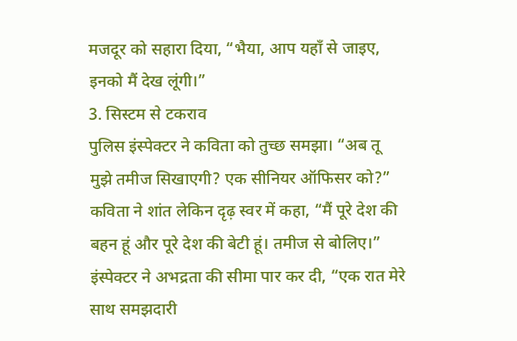मजदूर को सहारा दिया, “भैया, आप यहाँ से जाइए, इनको मैं देख लूंगी।”
3. सिस्टम से टकराव
पुलिस इंस्पेक्टर ने कविता को तुच्छ समझा। “अब तू मुझे तमीज सिखाएगी? एक सीनियर ऑफिसर को?”
कविता ने शांत लेकिन दृढ़ स्वर में कहा, “मैं पूरे देश की बहन हूं और पूरे देश की बेटी हूं। तमीज से बोलिए।”
इंस्पेक्टर ने अभद्रता की सीमा पार कर दी, “एक रात मेरे साथ समझदारी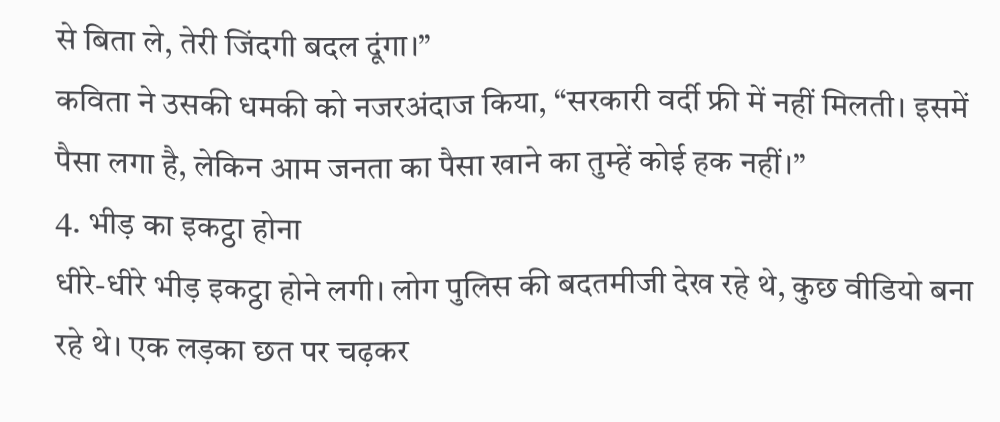से बिता ले, तेरी जिंदगी बदल दूंगा।”
कविता ने उसकी धमकी को नजरअंदाज किया, “सरकारी वर्दी फ्री में नहीं मिलती। इसमें पैसा लगा है, लेकिन आम जनता का पैसा खाने का तुम्हें कोई हक नहीं।”
4. भीड़ का इकट्ठा होना
धीरे-धीरे भीड़ इकट्ठा होने लगी। लोग पुलिस की बदतमीजी देख रहे थे, कुछ वीडियो बना रहे थे। एक लड़का छत पर चढ़कर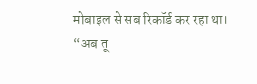मोबाइल से सब रिकॉर्ड कर रहा था।
“अब तू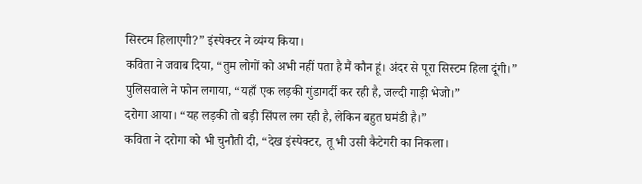सिस्टम हिलाएगी?” इंस्पेक्टर ने व्यंग्य किया।
कविता ने जवाब दिया, “तुम लोगों को अभी नहीं पता है मैं कौन हूं। अंदर से पूरा सिस्टम हिला दूंगी।”
पुलिसवाले ने फोन लगाया, “यहाँ एक लड़की गुंडागर्दी कर रही है, जल्दी गाड़ी भेजो।”
दरोगा आया। “यह लड़की तो बड़ी सिंपल लग रही है, लेकिन बहुत घमंडी है।”
कविता ने दरोगा को भी चुनौती दी, “देख इंस्पेक्टर, तू भी उसी कैटेगरी का निकला।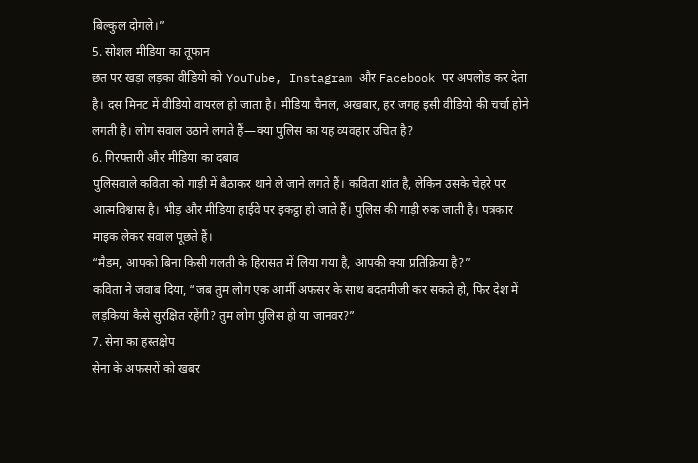बिल्कुल दोगले।”
5. सोशल मीडिया का तूफान
छत पर खड़ा लड़का वीडियो को YouTube, Instagram और Facebook पर अपलोड कर देता है। दस मिनट में वीडियो वायरल हो जाता है। मीडिया चैनल, अखबार, हर जगह इसी वीडियो की चर्चा होने लगती है। लोग सवाल उठाने लगते हैं—क्या पुलिस का यह व्यवहार उचित है?
6. गिरफ्तारी और मीडिया का दबाव
पुलिसवाले कविता को गाड़ी में बैठाकर थाने ले जाने लगते हैं। कविता शांत है, लेकिन उसके चेहरे पर आत्मविश्वास है। भीड़ और मीडिया हाईवे पर इकट्ठा हो जाते हैं। पुलिस की गाड़ी रुक जाती है। पत्रकार माइक लेकर सवाल पूछते हैं।
“मैडम, आपको बिना किसी गलती के हिरासत में लिया गया है, आपकी क्या प्रतिक्रिया है?”
कविता ने जवाब दिया, “जब तुम लोग एक आर्मी अफसर के साथ बदतमीजी कर सकते हो, फिर देश में लड़कियां कैसे सुरक्षित रहेंगी? तुम लोग पुलिस हो या जानवर?”
7. सेना का हस्तक्षेप
सेना के अफसरों को खबर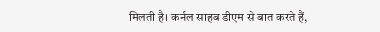मिलती है। कर्नल साहब डीएम से बात करते हैं,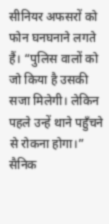सीनियर अफसरों को फोन घनघनाने लगते हैं। “पुलिस वालों को जो किया है उसकी सजा मिलेगी। लेकिन पहले उन्हें थाने पहुँचने से रोकना होगा।”
सैनिक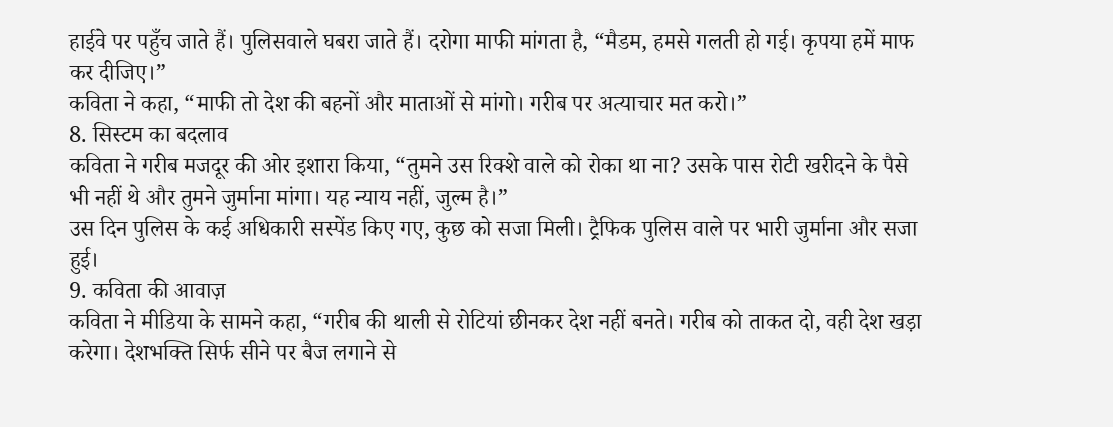हाईवे पर पहुँच जाते हैं। पुलिसवाले घबरा जाते हैं। दरोगा माफी मांगता है, “मैडम, हमसे गलती हो गई। कृपया हमें माफ कर दीजिए।”
कविता ने कहा, “माफी तो देश की बहनों और माताओं से मांगो। गरीब पर अत्याचार मत करो।”
8. सिस्टम का बदलाव
कविता ने गरीब मजदूर की ओर इशारा किया, “तुमने उस रिक्शे वाले को रोका था ना? उसके पास रोटी खरीदने के पैसे भी नहीं थे और तुमने जुर्माना मांगा। यह न्याय नहीं, जुल्म है।”
उस दिन पुलिस के कई अधिकारी सस्पेंड किए गए, कुछ को सजा मिली। ट्रैफिक पुलिस वाले पर भारी जुर्माना और सजा हुई।
9. कविता की आवाज़
कविता ने मीडिया के सामने कहा, “गरीब की थाली से रोटियां छीनकर देश नहीं बनते। गरीब को ताकत दो, वही देश खड़ा करेगा। देशभक्ति सिर्फ सीने पर बैज लगाने से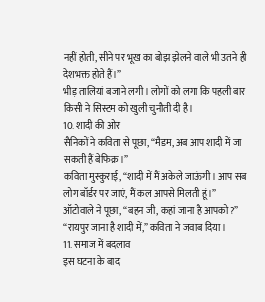नहीं होती, सीने पर भूख का बोझ झेलने वाले भी उतने ही देशभक्त होते हैं।”
भीड़ तालियां बजाने लगी। लोगों को लगा कि पहली बार किसी ने सिस्टम को खुली चुनौती दी है।
10. शादी की ओर
सैनिकों ने कविता से पूछा, “मैडम, अब आप शादी में जा सकती हैं बेफिक्र।”
कविता मुस्कुराई, “शादी में मैं अकेले जाऊंगी। आप सब लोग बॉर्डर पर जाएं, मैं कल आपसे मिलती हूं।”
ऑटोवाले ने पूछा, “बहन जी, कहां जाना है आपको?”
“रायपुर जाना है शादी में,” कविता ने जवाब दिया।
11. समाज में बदलाव
इस घटना के बाद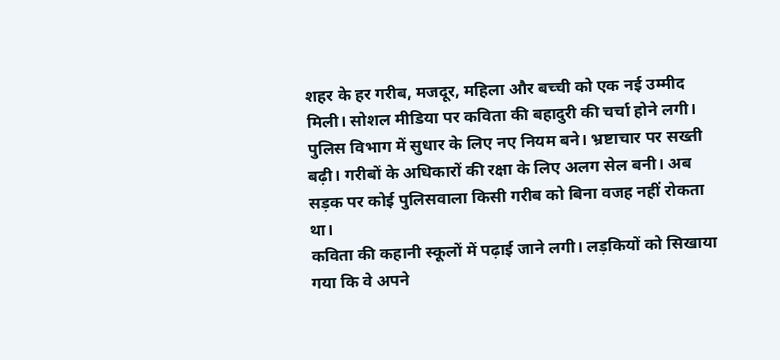शहर के हर गरीब, मजदूर, महिला और बच्ची को एक नई उम्मीद मिली। सोशल मीडिया पर कविता की बहादुरी की चर्चा होने लगी। पुलिस विभाग में सुधार के लिए नए नियम बने। भ्रष्टाचार पर सख्ती बढ़ी। गरीबों के अधिकारों की रक्षा के लिए अलग सेल बनी। अब सड़क पर कोई पुलिसवाला किसी गरीब को बिना वजह नहीं रोकता था।
कविता की कहानी स्कूलों में पढ़ाई जाने लगी। लड़कियों को सिखाया गया कि वे अपने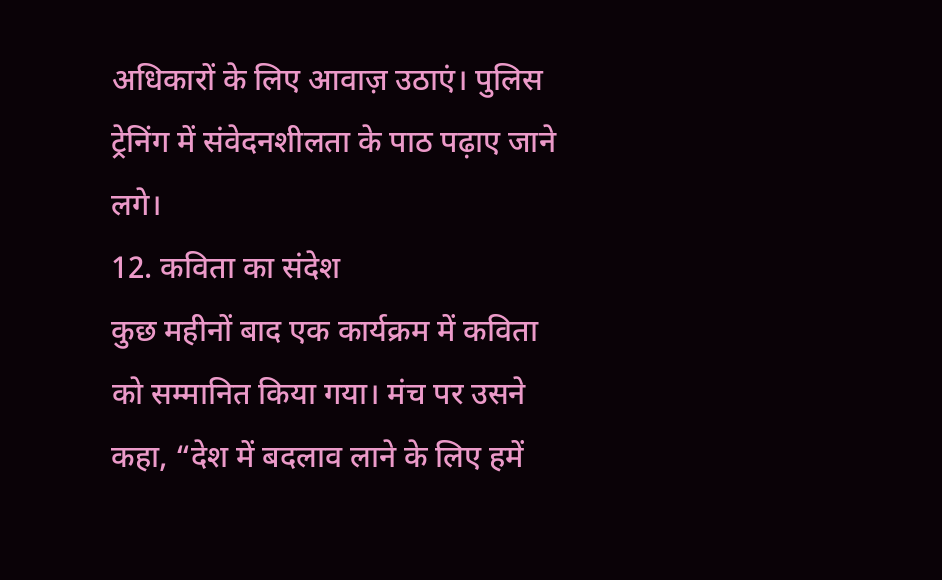अधिकारों के लिए आवाज़ उठाएं। पुलिस ट्रेनिंग में संवेदनशीलता के पाठ पढ़ाए जाने लगे।
12. कविता का संदेश
कुछ महीनों बाद एक कार्यक्रम में कविता को सम्मानित किया गया। मंच पर उसने कहा, “देश में बदलाव लाने के लिए हमें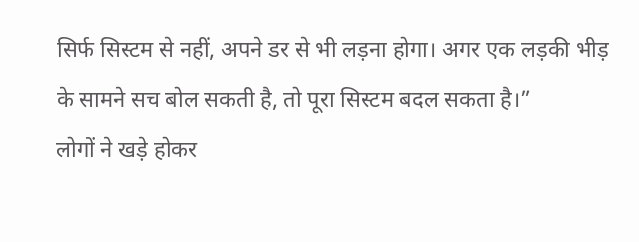सिर्फ सिस्टम से नहीं, अपने डर से भी लड़ना होगा। अगर एक लड़की भीड़ के सामने सच बोल सकती है, तो पूरा सिस्टम बदल सकता है।”
लोगों ने खड़े होकर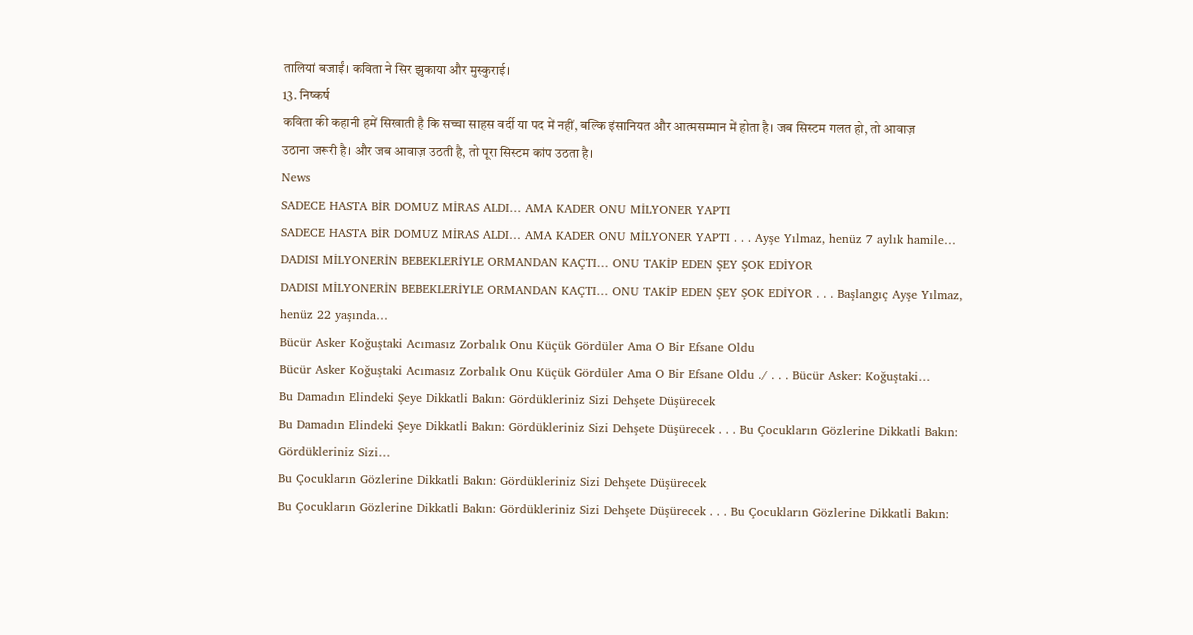तालियां बजाईं। कविता ने सिर झुकाया और मुस्कुराई।
13. निष्कर्ष
कविता की कहानी हमें सिखाती है कि सच्चा साहस वर्दी या पद में नहीं, बल्कि इंसानियत और आत्मसम्मान में होता है। जब सिस्टम गलत हो, तो आवाज़ उठाना जरूरी है। और जब आवाज़ उठती है, तो पूरा सिस्टम कांप उठता है।
News
SADECE HASTA BİR DOMUZ MİRAS ALDI… AMA KADER ONU MİLYONER YAPTI
SADECE HASTA BİR DOMUZ MİRAS ALDI… AMA KADER ONU MİLYONER YAPTI . . . Ayşe Yılmaz, henüz 7 aylık hamile…
DADISI MİLYONERİN BEBEKLERİYLE ORMANDAN KAÇTI… ONU TAKİP EDEN ŞEY ŞOK EDİYOR
DADISI MİLYONERİN BEBEKLERİYLE ORMANDAN KAÇTI… ONU TAKİP EDEN ŞEY ŞOK EDİYOR . . . Başlangıç Ayşe Yılmaz, henüz 22 yaşında…
Bücür Asker Koğuştaki Acımasız Zorbalık Onu Küçük Gördüler Ama O Bir Efsane Oldu
Bücür Asker Koğuştaki Acımasız Zorbalık Onu Küçük Gördüler Ama O Bir Efsane Oldu ./ . . . Bücür Asker: Koğuştaki…
Bu Damadın Elindeki Şeye Dikkatli Bakın: Gördükleriniz Sizi Dehşete Düşürecek
Bu Damadın Elindeki Şeye Dikkatli Bakın: Gördükleriniz Sizi Dehşete Düşürecek . . . Bu Çocukların Gözlerine Dikkatli Bakın: Gördükleriniz Sizi…
Bu Çocukların Gözlerine Dikkatli Bakın: Gördükleriniz Sizi Dehşete Düşürecek
Bu Çocukların Gözlerine Dikkatli Bakın: Gördükleriniz Sizi Dehşete Düşürecek . . . Bu Çocukların Gözlerine Dikkatli Bakın: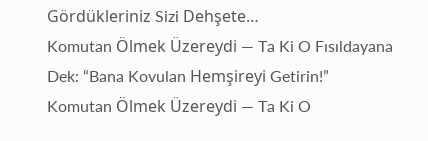Gördükleriniz Sizi Dehşete…
Komutan Ölmek Üzereydi — Ta Ki O Fısıldayana Dek: “Bana Kovulan Hemşireyi Getirin!”
Komutan Ölmek Üzereydi — Ta Ki O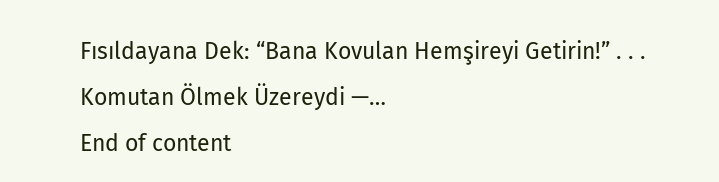Fısıldayana Dek: “Bana Kovulan Hemşireyi Getirin!” . . . Komutan Ölmek Üzereydi —…
End of content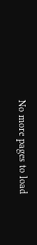No more pages to load